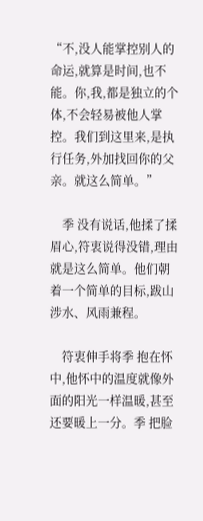“不,没人能掌控别人的命运,就算是时间,也不能。你,我,都是独立的个体,不会轻易被他人掌控。我们到这里来,是执行任务,外加找回你的父亲。就这么简单。”

    季 没有说话,他揉了揉眉心,符衷说得没错,理由就是这么简单。他们朝着一个简单的目标,跋山涉水、风雨兼程。

    符衷伸手将季 抱在怀中,他怀中的温度就像外面的阳光一样温暖,甚至还要暖上一分。季 把脸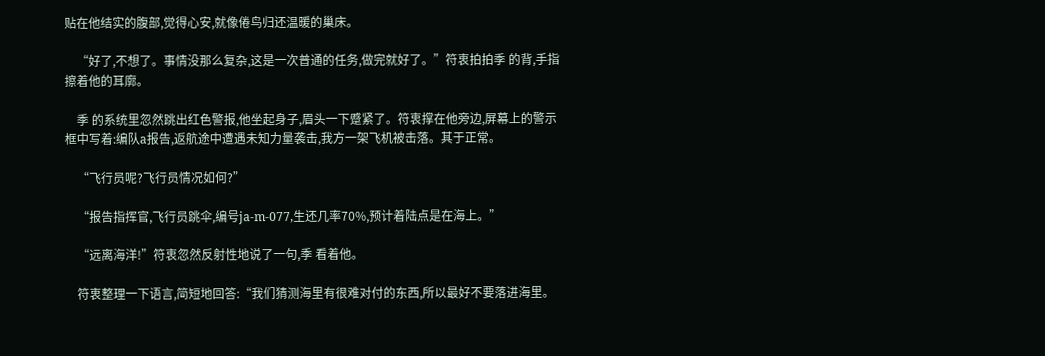贴在他结实的腹部,觉得心安,就像倦鸟归还温暖的巢床。

    “好了,不想了。事情没那么复杂,这是一次普通的任务,做完就好了。”符衷拍拍季 的背,手指擦着他的耳廓。

    季 的系统里忽然跳出红色警报,他坐起身子,眉头一下蹙紧了。符衷撑在他旁边,屏幕上的警示框中写着:编队a报告,返航途中遭遇未知力量袭击,我方一架飞机被击落。其于正常。

    “飞行员呢?飞行员情况如何?”

    “报告指挥官,飞行员跳伞,编号ja-m-077,生还几率70%,预计着陆点是在海上。”

    “远离海洋!”符衷忽然反射性地说了一句,季 看着他。

    符衷整理一下语言,简短地回答:“我们猜测海里有很难对付的东西,所以最好不要落进海里。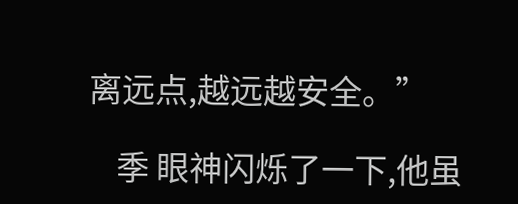离远点,越远越安全。”

    季 眼神闪烁了一下,他虽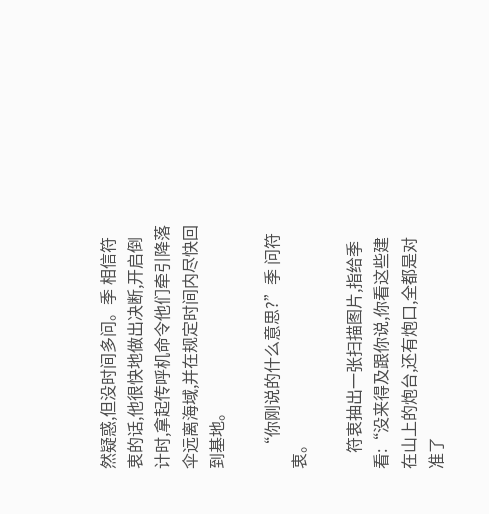然疑惑,但没时间多问。季 相信符衷的话,他很快地做出决断,开启倒计时,拿起传呼机命令他们牵引降落伞远离海域,并在规定时间内尽快回到基地。

    “你刚说的什么意思?”季 问符衷。

    符衷抽出一张扫描图片,指给季 看:“没来得及跟你说,你看这些建在山上的炮台,还有炮口,全都是对准了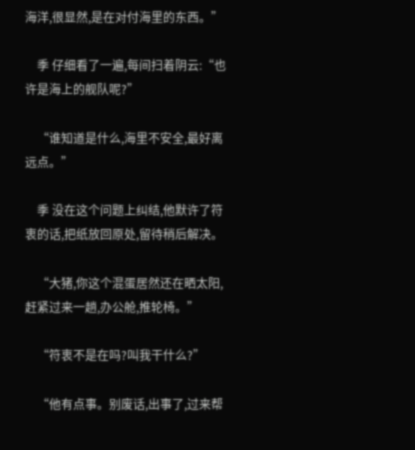海洋,很显然,是在对付海里的东西。”

    季 仔细看了一遍,每间扫着阴云:“也许是海上的舰队呢?”

    “谁知道是什么,海里不安全,最好离远点。”

    季 没在这个问题上纠结,他默许了符衷的话,把纸放回原处,留待稍后解决。

    “大猪,你这个混蛋居然还在晒太阳,赶紧过来一趟,办公舱,推轮椅。”

    “符衷不是在吗?叫我干什么?”

    “他有点事。别废话,出事了,过来帮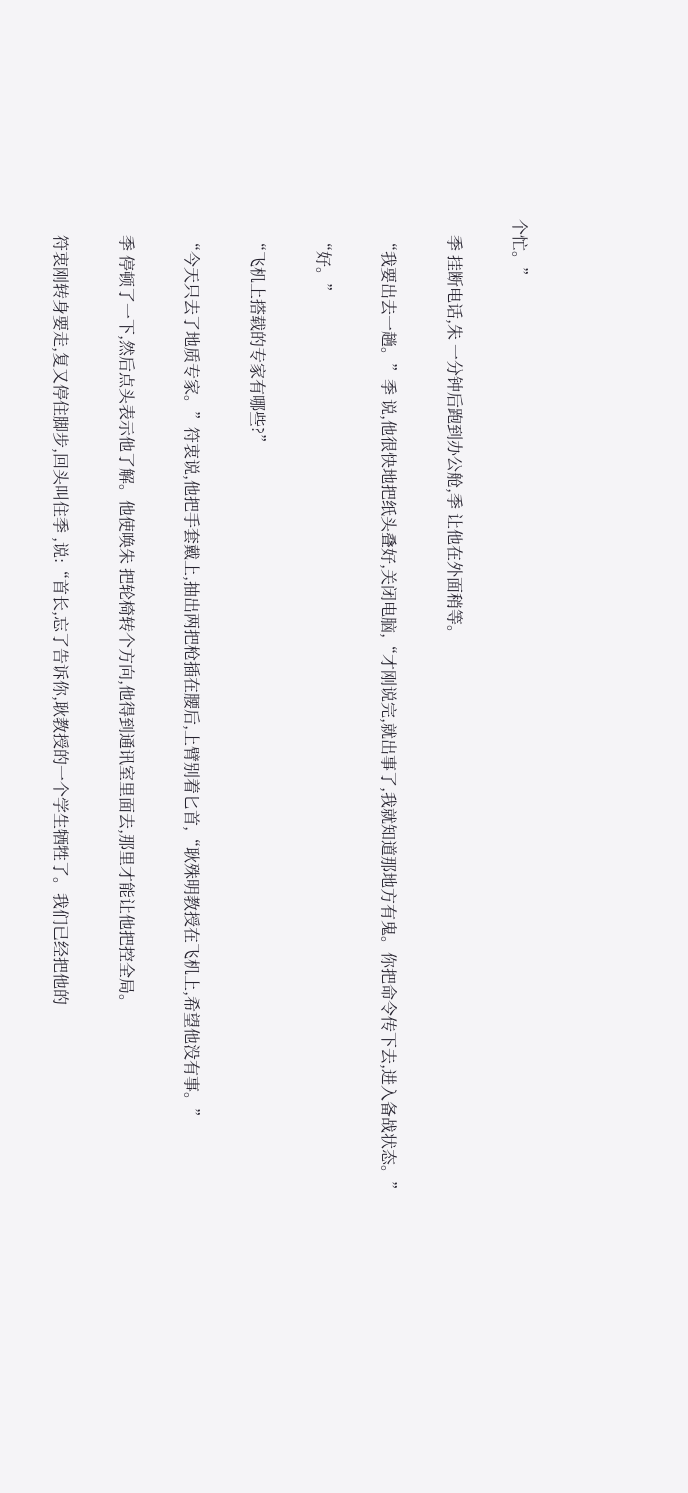个忙。”

    季 挂断电话,朱 一分钟后跑到办公舱,季 让他在外面稍等。

    “我要出去一趟。”季 说,他很快地把纸头叠好,关闭电脑,“才刚说完,就出事了,我就知道那地方有鬼。你把命令传下去,进入备战状态。”

    “好。”

    “飞机上搭载的专家有哪些?”

    “今天只去了地质专家。”符衷说,他把手套戴上,抽出两把枪插在腰后,上臂别着匕首,“耿殊明教授在飞机上,希望他没有事。”

    季 停顿了一下,然后点头表示他了解。他使唤朱 把轮椅转个方向,他得到通讯室里面去,那里才能让他把控全局。

    符衷刚转身要走,复又停住脚步,回头叫住季 ,说:“首长,忘了告诉你,耿教授的一个学生牺牲了。我们已经把他的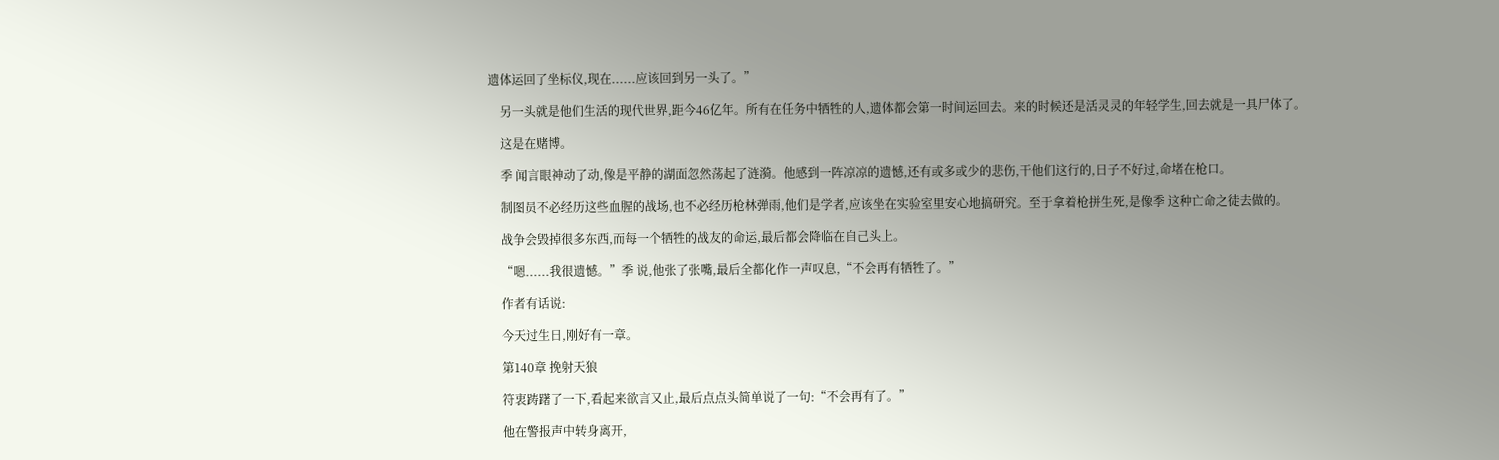遗体运回了坐标仪,现在......应该回到另一头了。”

    另一头就是他们生活的现代世界,距今46亿年。所有在任务中牺牲的人,遗体都会第一时间运回去。来的时候还是活灵灵的年轻学生,回去就是一具尸体了。

    这是在赌博。

    季 闻言眼神动了动,像是平静的湖面忽然荡起了涟漪。他感到一阵凉凉的遗憾,还有或多或少的悲伤,干他们这行的,日子不好过,命堵在枪口。

    制图员不必经历这些血腥的战场,也不必经历枪林弹雨,他们是学者,应该坐在实验室里安心地搞研究。至于拿着枪拼生死,是像季 这种亡命之徒去做的。

    战争会毁掉很多东西,而每一个牺牲的战友的命运,最后都会降临在自己头上。

    “嗯......我很遗憾。”季 说,他张了张嘴,最后全都化作一声叹息,“不会再有牺牲了。”

    作者有话说:

    今天过生日,刚好有一章。

    第140章 挽射天狼

    符衷踌躇了一下,看起来欲言又止,最后点点头简单说了一句:“不会再有了。”

    他在警报声中转身离开,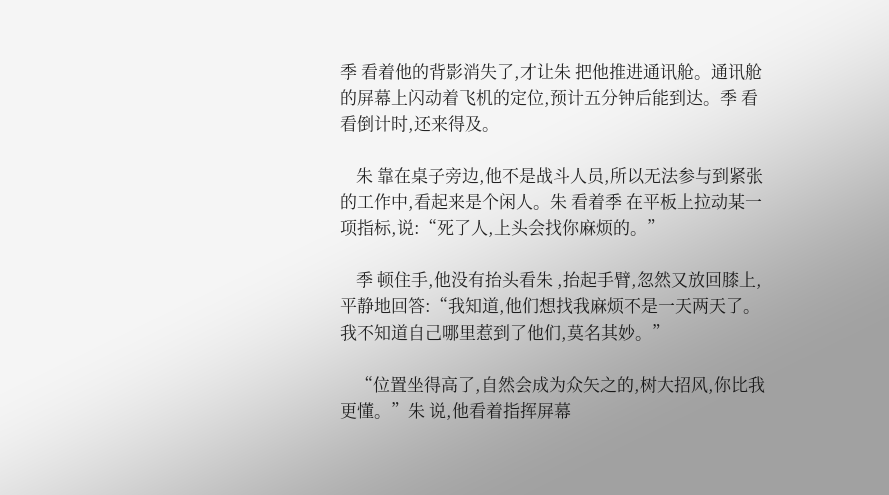季 看着他的背影消失了,才让朱 把他推进通讯舱。通讯舱的屏幕上闪动着飞机的定位,预计五分钟后能到达。季 看看倒计时,还来得及。

    朱 靠在桌子旁边,他不是战斗人员,所以无法参与到紧张的工作中,看起来是个闲人。朱 看着季 在平板上拉动某一项指标,说:“死了人,上头会找你麻烦的。”

    季 顿住手,他没有抬头看朱 ,抬起手臂,忽然又放回膝上,平静地回答:“我知道,他们想找我麻烦不是一天两天了。我不知道自己哪里惹到了他们,莫名其妙。”

    “位置坐得高了,自然会成为众矢之的,树大招风,你比我更懂。”朱 说,他看着指挥屏幕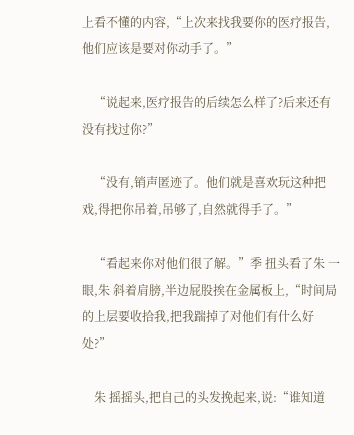上看不懂的内容,“上次来找我要你的医疗报告,他们应该是要对你动手了。”

    “说起来,医疗报告的后续怎么样了?后来还有没有找过你?”

    “没有,销声匿迹了。他们就是喜欢玩这种把戏,得把你吊着,吊够了,自然就得手了。”

    “看起来你对他们很了解。”季 扭头看了朱 一眼,朱 斜着肩膀,半边屁股挨在金属板上,“时间局的上层要收拾我,把我踹掉了对他们有什么好处?”

    朱 摇摇头,把自己的头发挽起来,说:“谁知道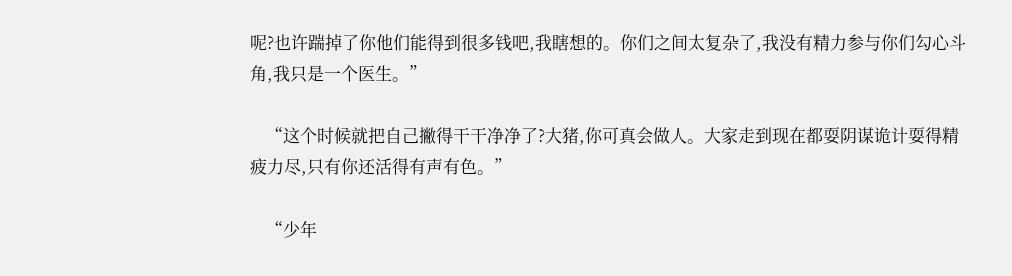呢?也许踹掉了你他们能得到很多钱吧,我瞎想的。你们之间太复杂了,我没有精力参与你们勾心斗角,我只是一个医生。”

    “这个时候就把自己撇得干干净净了?大猪,你可真会做人。大家走到现在都耍阴谋诡计耍得精疲力尽,只有你还活得有声有色。”

    “少年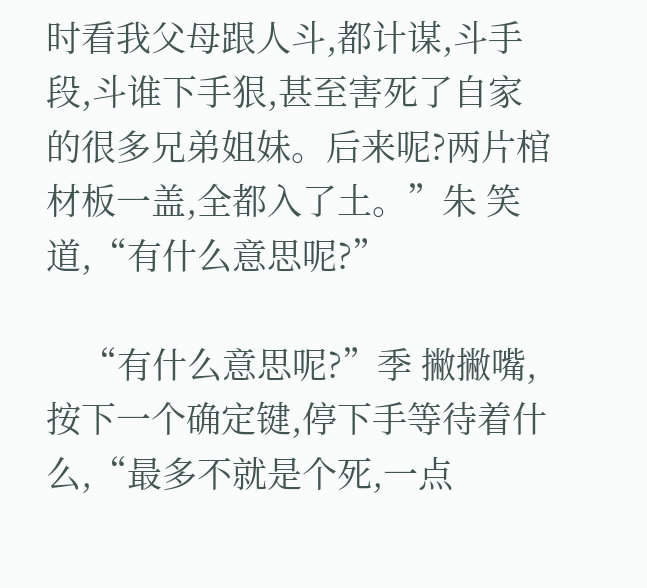时看我父母跟人斗,都计谋,斗手段,斗谁下手狠,甚至害死了自家的很多兄弟姐妹。后来呢?两片棺材板一盖,全都入了土。”朱 笑道,“有什么意思呢?”

    “有什么意思呢?”季 撇撇嘴,按下一个确定键,停下手等待着什么,“最多不就是个死,一点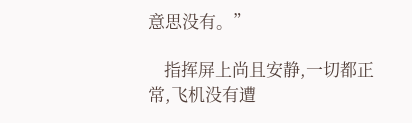意思没有。”

    指挥屏上尚且安静,一切都正常,飞机没有遭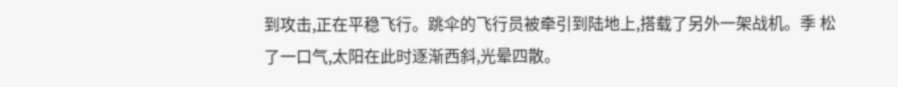到攻击,正在平稳飞行。跳伞的飞行员被牵引到陆地上,搭载了另外一架战机。季 松了一口气,太阳在此时逐渐西斜,光晕四散。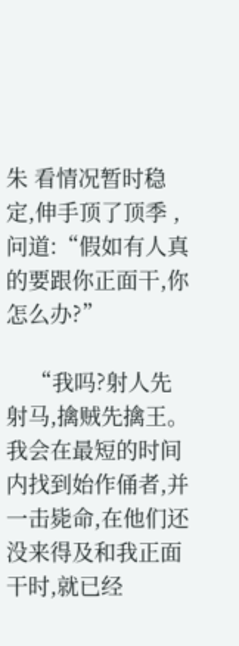朱 看情况暂时稳定,伸手顶了顶季 ,问道:“假如有人真的要跟你正面干,你怎么办?”

    “我吗?射人先射马,擒贼先擒王。我会在最短的时间内找到始作俑者,并一击毙命,在他们还没来得及和我正面干时,就已经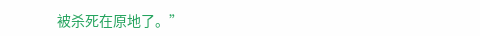被杀死在原地了。”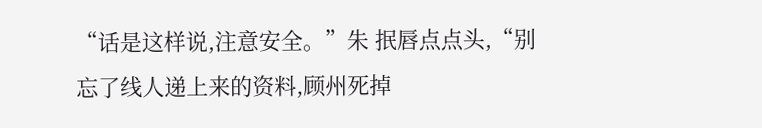“话是这样说,注意安全。”朱 抿唇点点头,“别忘了线人递上来的资料,顾州死掉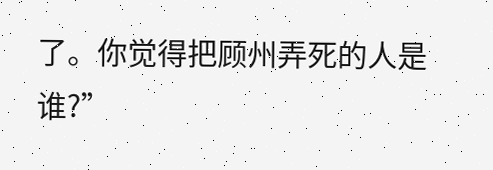了。你觉得把顾州弄死的人是谁?”